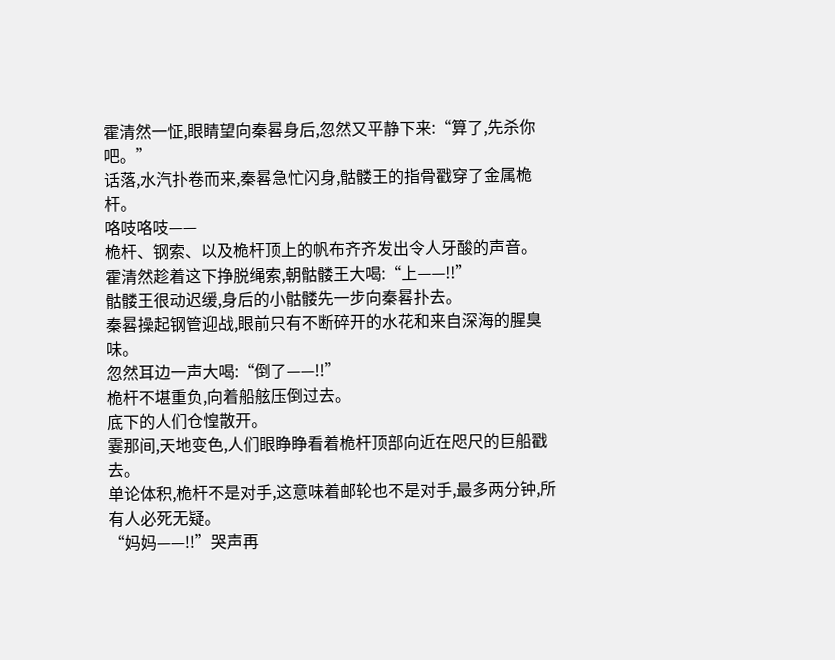霍清然一怔,眼睛望向秦晷身后,忽然又平静下来:“算了,先杀你吧。”
话落,水汽扑卷而来,秦晷急忙闪身,骷髅王的指骨戳穿了金属桅杆。
咯吱咯吱——
桅杆、钢索、以及桅杆顶上的帆布齐齐发出令人牙酸的声音。
霍清然趁着这下挣脱绳索,朝骷髅王大喝:“上——!!”
骷髅王很动迟缓,身后的小骷髅先一步向秦晷扑去。
秦晷操起钢管迎战,眼前只有不断碎开的水花和来自深海的腥臭味。
忽然耳边一声大喝:“倒了——!!”
桅杆不堪重负,向着船舷压倒过去。
底下的人们仓惶散开。
霎那间,天地变色,人们眼睁睁看着桅杆顶部向近在咫尺的巨船戳去。
单论体积,桅杆不是对手,这意味着邮轮也不是对手,最多两分钟,所有人必死无疑。
“妈妈——!!”哭声再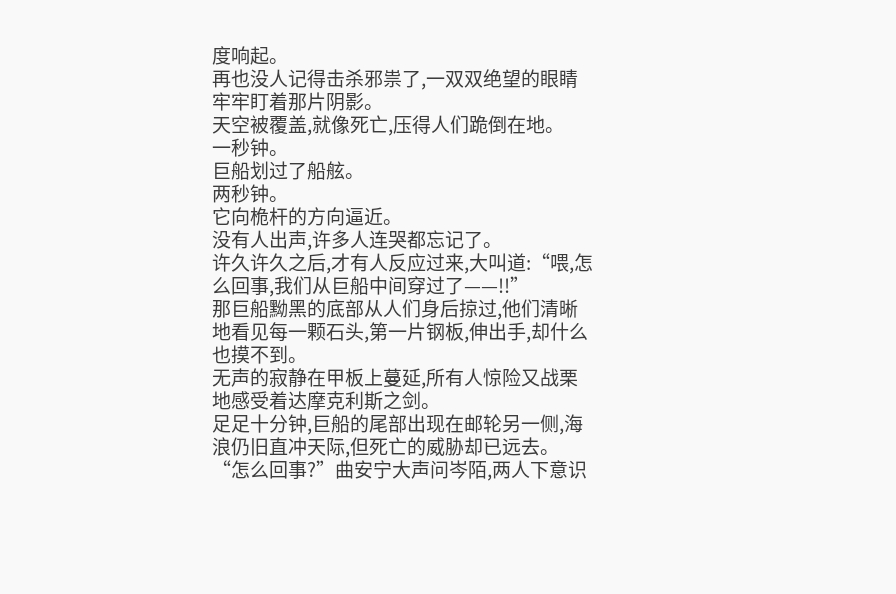度响起。
再也没人记得击杀邪祟了,一双双绝望的眼睛牢牢盯着那片阴影。
天空被覆盖,就像死亡,压得人们跪倒在地。
一秒钟。
巨船划过了船舷。
两秒钟。
它向桅杆的方向逼近。
没有人出声,许多人连哭都忘记了。
许久许久之后,才有人反应过来,大叫道:“喂,怎么回事,我们从巨船中间穿过了——!!”
那巨船黝黑的底部从人们身后掠过,他们清晰地看见每一颗石头,第一片钢板,伸出手,却什么也摸不到。
无声的寂静在甲板上蔓延,所有人惊险又战栗地感受着达摩克利斯之剑。
足足十分钟,巨船的尾部出现在邮轮另一侧,海浪仍旧直冲天际,但死亡的威胁却已远去。
“怎么回事?”曲安宁大声问岑陌,两人下意识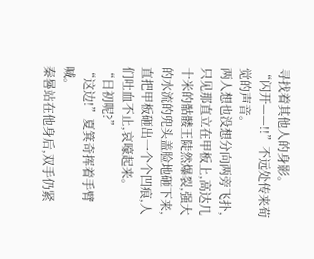寻找着其他人的身影。
“闪开——!!”不远处传来荀觉的声音。
两人想也没想分向两旁飞扑,只见那直立在甲板上,高达几十米的骷髅王陡然爆裂,强大的水流的兜头盖脸地砸下来,直把甲板砸出一个个凹痕,人们吐血不止,哀嚎起来。
“日初呢?”
“这边!”夏箕奇挥着手臂喊。
秦晷站在他身后,双手仍紧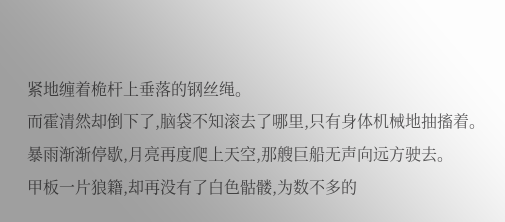紧地缠着桅杆上垂落的钢丝绳。
而霍清然却倒下了,脑袋不知滚去了哪里,只有身体机械地抽搐着。
暴雨渐渐停歇,月亮再度爬上天空,那艘巨船无声向远方驶去。
甲板一片狼籍,却再没有了白色骷髅,为数不多的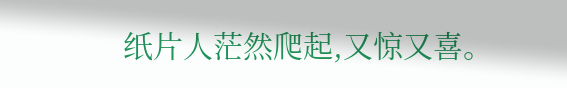纸片人茫然爬起,又惊又喜。